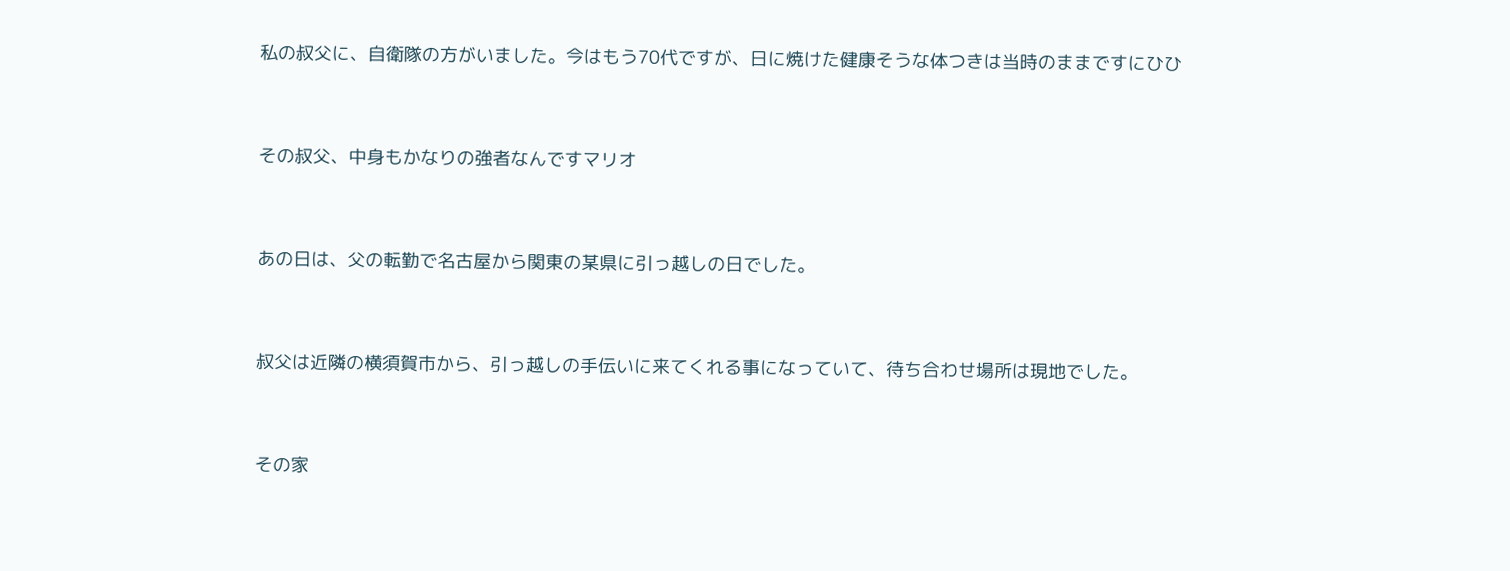私の叔父に、自衛隊の方がいました。今はもう70代ですが、日に焼けた健康そうな体つきは当時のままですにひひ


その叔父、中身もかなりの強者なんですマリオ


あの日は、父の転勤で名古屋から関東の某県に引っ越しの日でした。


叔父は近隣の横須賀市から、引っ越しの手伝いに来てくれる事になっていて、待ち合わせ場所は現地でした。


その家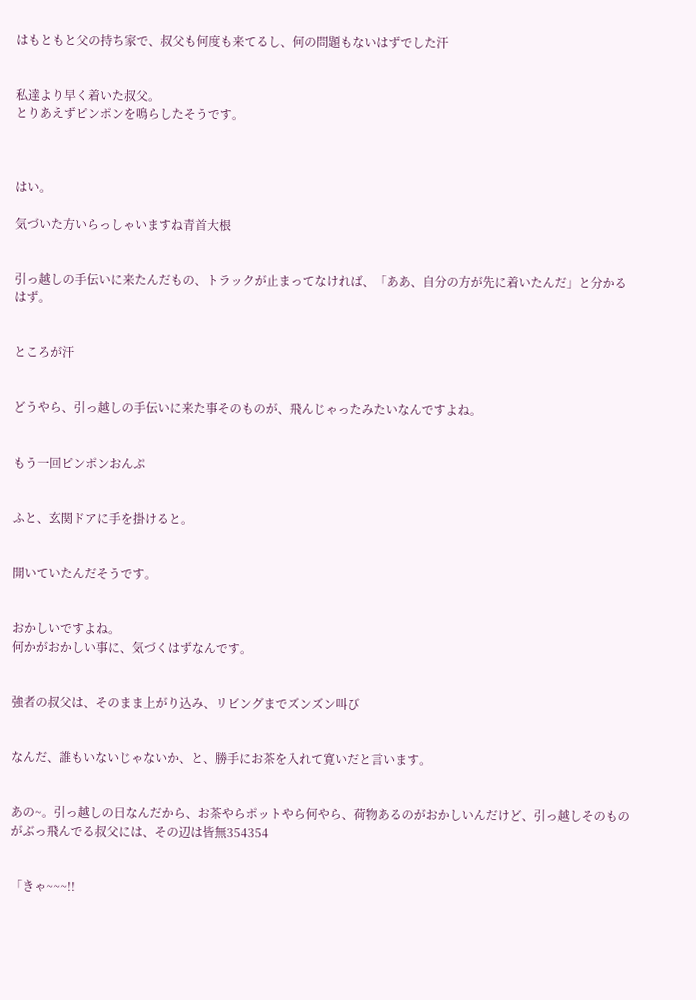はもともと父の持ち家で、叔父も何度も来てるし、何の問題もないはずでした汗


私達より早く着いた叔父。
とりあえずピンポンを鳴らしたそうです。



はい。

気づいた方いらっしゃいますね青首大根


引っ越しの手伝いに来たんだもの、トラックが止まってなければ、「ああ、自分の方が先に着いたんだ」と分かるはず。


ところが汗


どうやら、引っ越しの手伝いに来た事そのものが、飛んじゃったみたいなんですよね。


もう一回ピンポンおんぷ


ふと、玄関ドアに手を掛けると。


開いていたんだそうです。


おかしいですよね。
何かがおかしい事に、気づくはずなんです。


強者の叔父は、そのまま上がり込み、リビングまでズンズン叫び


なんだ、誰もいないじゃないか、と、勝手にお茶を入れて寛いだと言います。


あの~。引っ越しの日なんだから、お茶やらポットやら何やら、荷物あるのがおかしいんだけど、引っ越しそのものがぶっ飛んでる叔父には、その辺は皆無354354


「きゃ~~~!!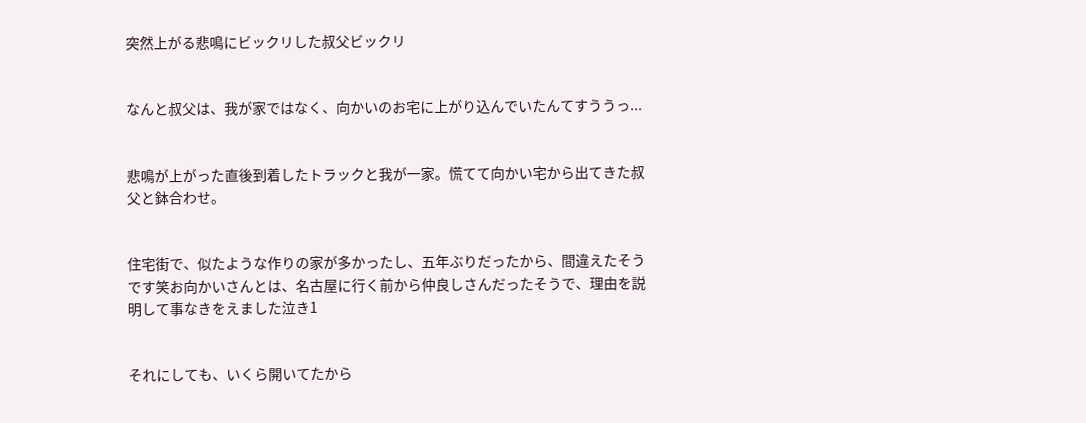突然上がる悲鳴にビックリした叔父ビックリ


なんと叔父は、我が家ではなく、向かいのお宅に上がり込んでいたんてすううっ...


悲鳴が上がった直後到着したトラックと我が一家。慌てて向かい宅から出てきた叔父と鉢合わせ。


住宅街で、似たような作りの家が多かったし、五年ぶりだったから、間違えたそうです笑お向かいさんとは、名古屋に行く前から仲良しさんだったそうで、理由を説明して事なきをえました泣き1


それにしても、いくら開いてたから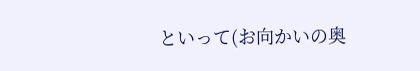といって(お向かいの奥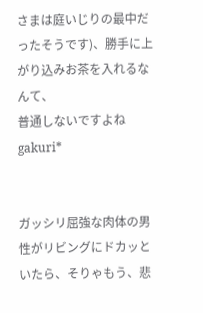さまは庭いじりの最中だったそうです)、勝手に上がり込みお茶を入れるなんて、
普通しないですよねgakuri*


ガッシリ屈強な肉体の男性がリビングにドカッといたら、そりゃもう、悲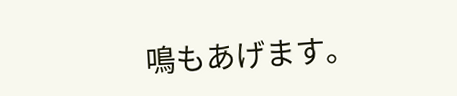鳴もあげます。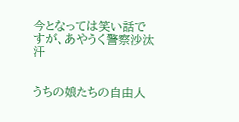今となっては笑い話ですが、あやうく警察沙汰汗


うちの娘たちの自由人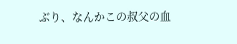ぶり、なんかこの叔父の血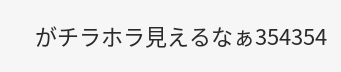がチラホラ見えるなぁ354354